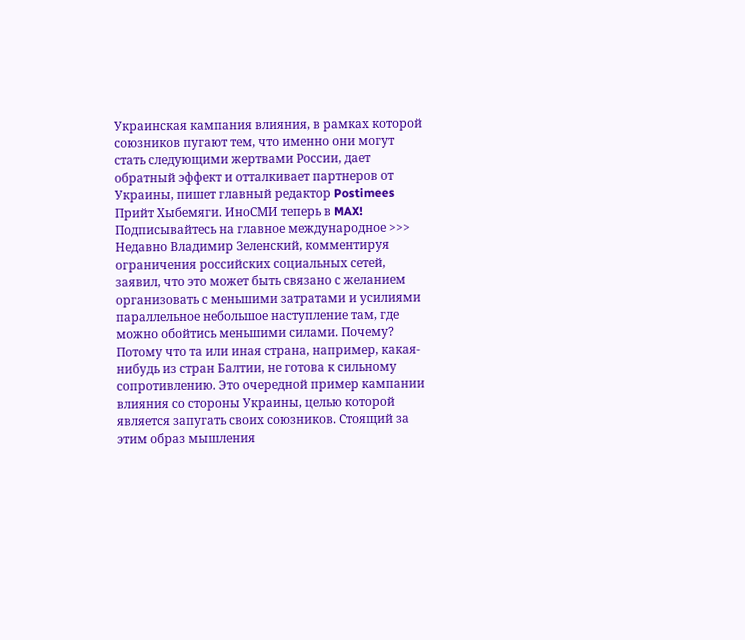Украинская кампания влияния, в рамках которой союзников пугают тем, что именно они могут стать следующими жертвами России, дает обратный эффект и отталкивает партнеров от Украины, пишет главный редактор Postimees Прийт Хыбемяги. ИноСМИ теперь в MAX! Подписывайтесь на главное международное >>> Недавно Владимир Зеленский, комментируя ограничения российских социальных сетей, заявил, что это может быть связано с желанием организовать с меньшими затратами и усилиями параллельное небольшое наступление там, где можно обойтись меньшими силами. Почему? Потому что та или иная страна, например, какая-нибудь из стран Балтии, не готова к сильному сопротивлению. Это очередной пример кампании влияния со стороны Украины, целью которой является запугать своих союзников. Стоящий за этим образ мышления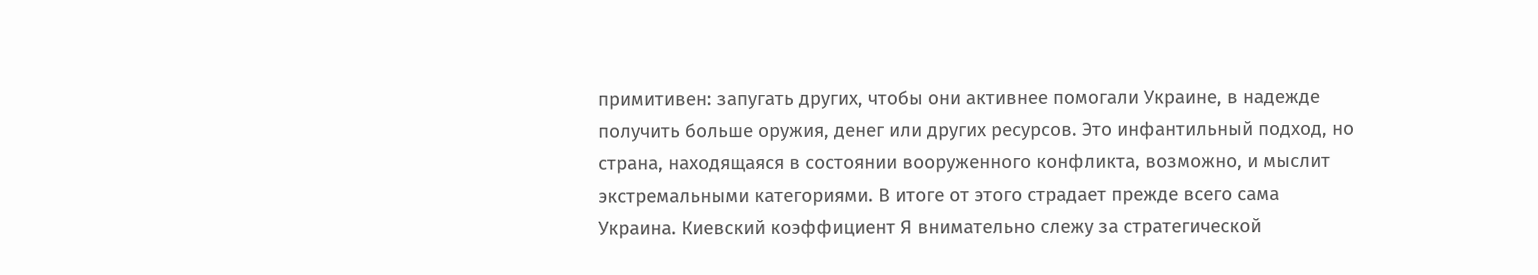примитивен: запугать других, чтобы они активнее помогали Украине, в надежде получить больше оружия, денег или других ресурсов. Это инфантильный подход, но страна, находящаяся в состоянии вооруженного конфликта, возможно, и мыслит экстремальными категориями. В итоге от этого страдает прежде всего сама Украина. Киевский коэффициент Я внимательно слежу за стратегической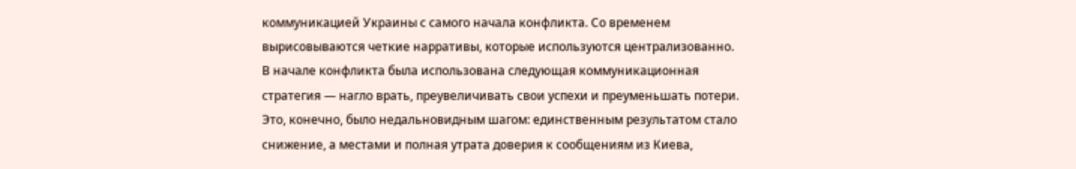коммуникацией Украины с самого начала конфликта. Со временем вырисовываются четкие нарративы, которые используются централизованно. В начале конфликта была использована следующая коммуникационная стратегия — нагло врать, преувеличивать свои успехи и преуменьшать потери. Это, конечно, было недальновидным шагом: единственным результатом стало снижение, а местами и полная утрата доверия к сообщениям из Киева,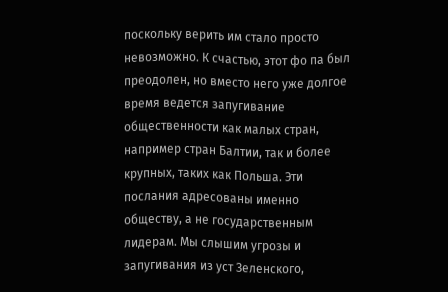поскольку верить им стало просто невозможно. К счастью, этот фо па был преодолен, но вместо него уже долгое время ведется запугивание общественности как малых стран, например стран Балтии, так и более крупных, таких как Польша. Эти послания адресованы именно обществу, а не государственным лидерам. Мы слышим угрозы и запугивания из уст Зеленского,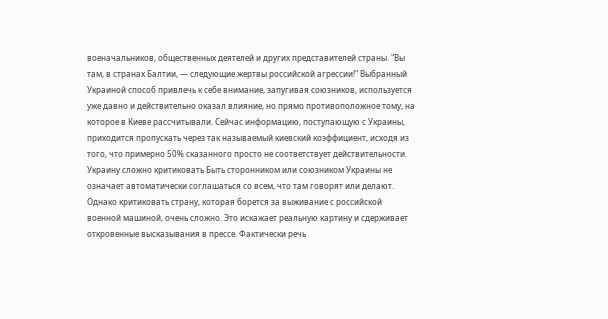военачальников, общественных деятелей и других представителей страны. "Вы там, в странах Балтии, — следующие жертвы российской агрессии!" Выбранный Украиной способ привлечь к себе внимание, запугивая союзников, используется уже давно и действительно оказал влияние, но прямо противоположное тому, на которое в Киеве рассчитывали. Сейчас информацию, поступающую с Украины, приходится пропускать через так называемый киевский коэффициент, исходя из того, что примерно 50% сказанного просто не соответствует действительности. Украину сложно критиковать Быть сторонником или союзником Украины не означает автоматически соглашаться со всем, что там говорят или делают. Однако критиковать страну, которая борется за выживание с российской военной машиной, очень сложно. Это искажает реальную картину и сдерживает откровенные высказывания в прессе. Фактически речь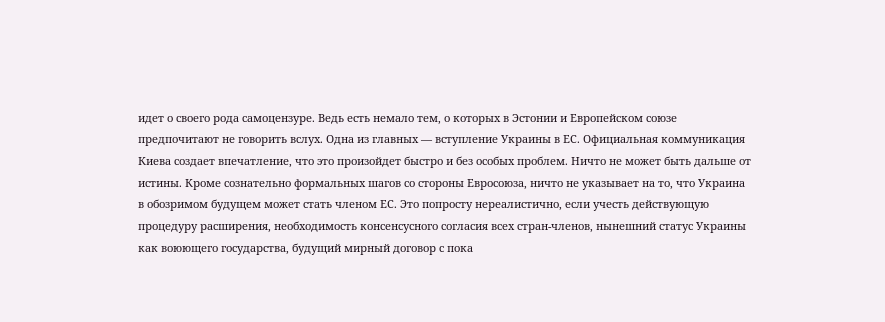идет о своего рода самоцензуре. Ведь есть немало тем, о которых в Эстонии и Европейском союзе предпочитают не говорить вслух. Одна из главных — вступление Украины в ЕС. Официальная коммуникация Киева создает впечатление, что это произойдет быстро и без особых проблем. Ничто не может быть дальше от истины. Кроме сознательно формальных шагов со стороны Евросоюза, ничто не указывает на то, что Украина в обозримом будущем может стать членом ЕС. Это попросту нереалистично, если учесть действующую процедуру расширения, необходимость консенсусного согласия всех стран-членов, нынешний статус Украины как воюющего государства, будущий мирный договор с пока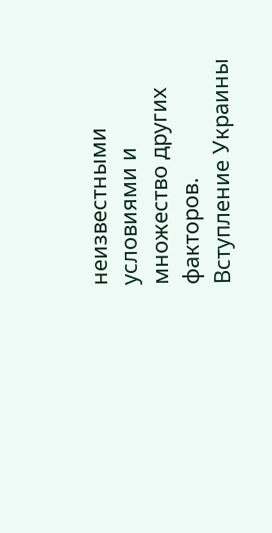неизвестными условиями и множество других факторов. Вступление Украины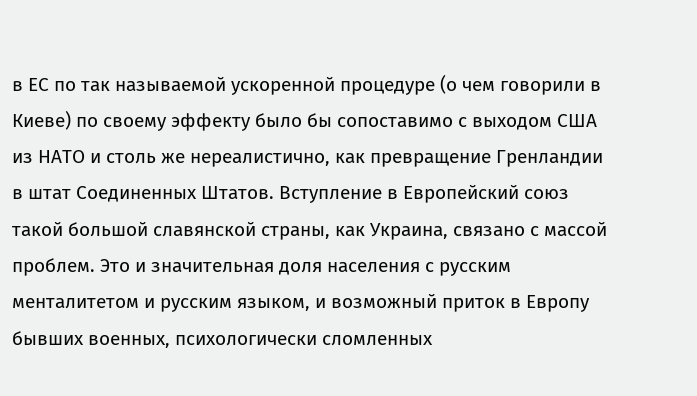в ЕС по так называемой ускоренной процедуре (о чем говорили в Киеве) по своему эффекту было бы сопоставимо с выходом США из НАТО и столь же нереалистично, как превращение Гренландии в штат Соединенных Штатов. Вступление в Европейский союз такой большой славянской страны, как Украина, связано с массой проблем. Это и значительная доля населения с русским менталитетом и русским языком, и возможный приток в Европу бывших военных, психологически сломленных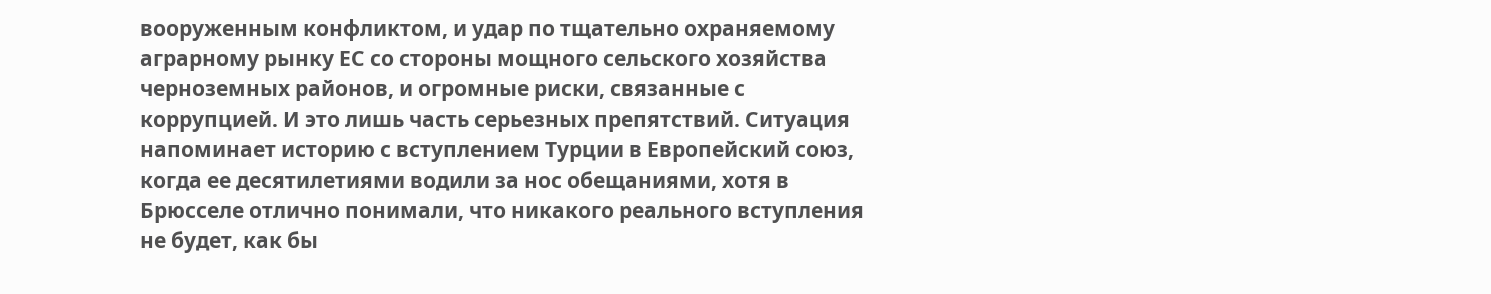вооруженным конфликтом, и удар по тщательно охраняемому аграрному рынку ЕС со стороны мощного сельского хозяйства черноземных районов, и огромные риски, связанные с коррупцией. И это лишь часть серьезных препятствий. Ситуация напоминает историю с вступлением Турции в Европейский союз, когда ее десятилетиями водили за нос обещаниями, хотя в Брюсселе отлично понимали, что никакого реального вступления не будет, как бы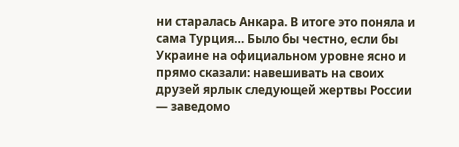ни старалась Анкара. В итоге это поняла и сама Турция… Было бы честно, если бы Украине на официальном уровне ясно и прямо сказали: навешивать на своих друзей ярлык следующей жертвы России — заведомо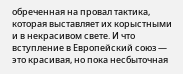обреченная на провал тактика, которая выставляет их корыстными и в некрасивом свете. И что вступление в Европейский союз — это красивая, но пока несбыточная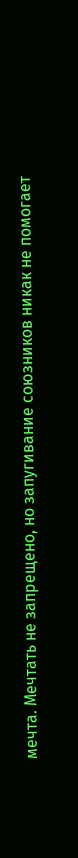мечта. Мечтать не запрещено, но запугивание союзников никак не помогает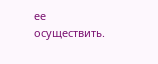ее осуществить.